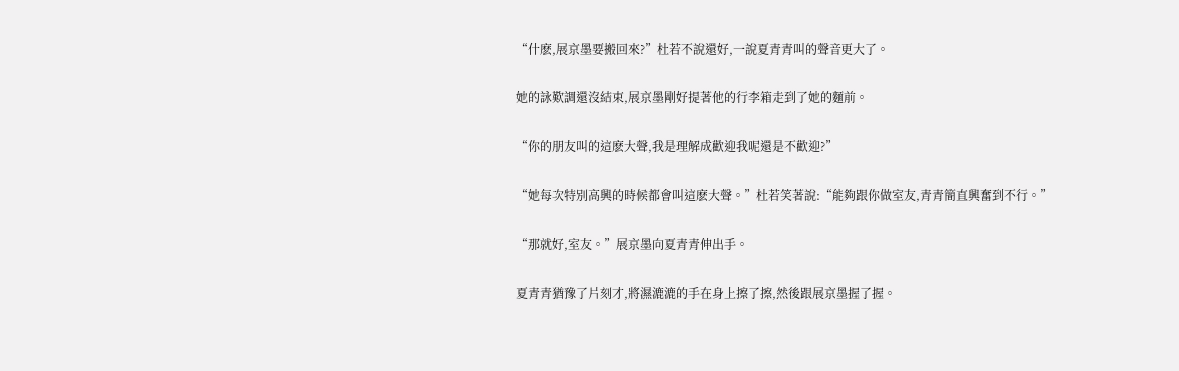“什麽,展京墨要搬回來?”杜若不說還好,一說夏青青叫的聲音更大了。

她的詠歎調還沒結束,展京墨剛好提著他的行李箱走到了她的麵前。

“你的朋友叫的這麽大聲,我是理解成歡迎我呢還是不歡迎?”

“她每次特別高興的時候都會叫這麽大聲。”杜若笑著說:“能夠跟你做室友,青青簡直興奮到不行。”

“那就好,室友。”展京墨向夏青青伸出手。

夏青青猶豫了片刻才,將濕漉漉的手在身上擦了擦,然後跟展京墨握了握。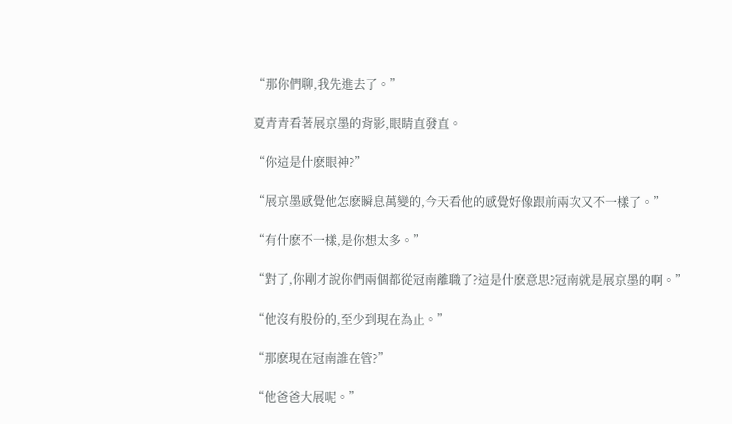“那你們聊,我先進去了。”

夏青青看著展京墨的背影,眼睛直發直。

“你這是什麽眼神?”

“展京墨感覺他怎麽瞬息萬變的,今天看他的感覺好像跟前兩次又不一樣了。”

“有什麽不一樣,是你想太多。”

“對了,你剛才說你們兩個都從冠南離職了?這是什麽意思?冠南就是展京墨的啊。”

“他沒有股份的,至少到現在為止。”

“那麽現在冠南誰在管?”

“他爸爸大展呢。”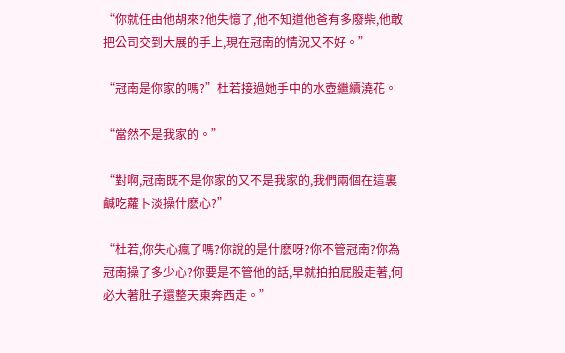“你就任由他胡來?他失憶了,他不知道他爸有多廢柴,他敢把公司交到大展的手上,現在冠南的情況又不好。”

“冠南是你家的嗎?”杜若接過她手中的水壺繼續澆花。

“當然不是我家的。”

“對啊,冠南既不是你家的又不是我家的,我們兩個在這裏鹹吃蘿卜淡操什麽心?”

“杜若,你失心瘋了嗎?你說的是什麽呀?你不管冠南?你為冠南操了多少心?你要是不管他的話,早就拍拍屁股走著,何必大著肚子還整天東奔西走。”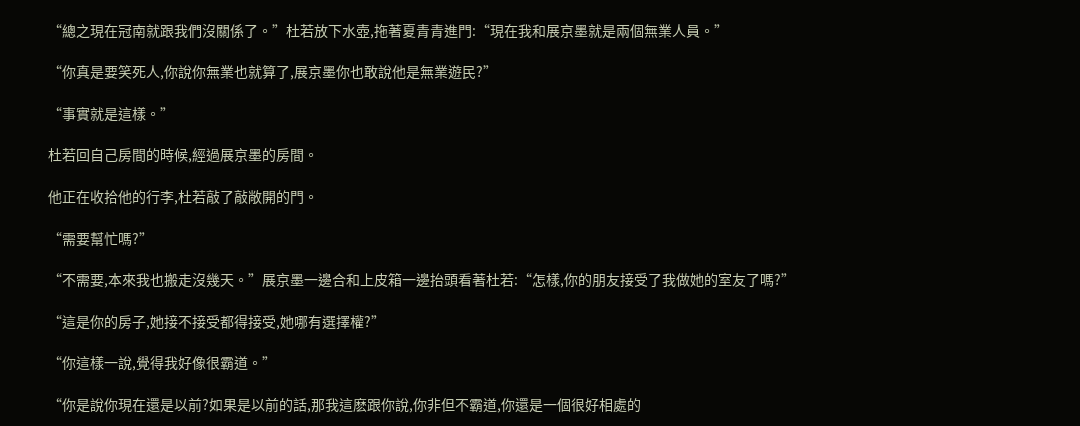“總之現在冠南就跟我們沒關係了。”杜若放下水壺,拖著夏青青進門:“現在我和展京墨就是兩個無業人員。”

“你真是要笑死人,你說你無業也就算了,展京墨你也敢說他是無業遊民?”

“事實就是這樣。”

杜若回自己房間的時候,經過展京墨的房間。

他正在收拾他的行李,杜若敲了敲敞開的門。

“需要幫忙嗎?”

“不需要,本來我也搬走沒幾天。”展京墨一邊合和上皮箱一邊抬頭看著杜若:“怎樣,你的朋友接受了我做她的室友了嗎?”

“這是你的房子,她接不接受都得接受,她哪有選擇權?”

“你這樣一說,覺得我好像很霸道。”

“你是說你現在還是以前?如果是以前的話,那我這麽跟你說,你非但不霸道,你還是一個很好相處的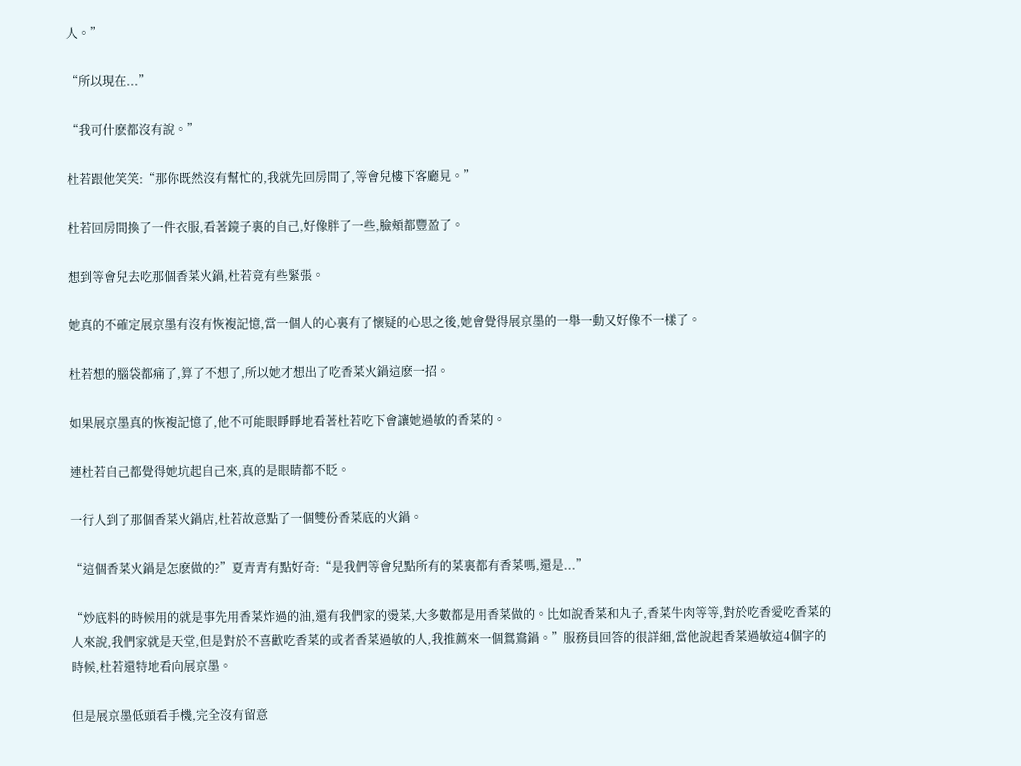人。”

“所以現在...”

“我可什麽都沒有說。”

杜若跟他笑笑:“那你既然沒有幫忙的,我就先回房間了,等會兒樓下客廳見。”

杜若回房間換了一件衣服,看著鏡子裏的自己,好像胖了一些,臉頰都豐盈了。

想到等會兒去吃那個香菜火鍋,杜若竟有些緊張。

她真的不確定展京墨有沒有恢複記憶,當一個人的心裏有了懷疑的心思之後,她會覺得展京墨的一舉一動又好像不一樣了。

杜若想的腦袋都痛了,算了不想了,所以她才想出了吃香菜火鍋這麽一招。

如果展京墨真的恢複記憶了,他不可能眼睜睜地看著杜若吃下會讓她過敏的香菜的。

連杜若自己都覺得她坑起自己來,真的是眼睛都不眨。

一行人到了那個香菜火鍋店,杜若故意點了一個雙份香菜底的火鍋。

“這個香菜火鍋是怎麽做的?”夏青青有點好奇:“是我們等會兒點所有的菜裏都有香菜嗎,還是...”

“炒底料的時候用的就是事先用香菜炸過的油,還有我們家的燙菜,大多數都是用香菜做的。比如說香菜和丸子,香菜牛肉等等,對於吃香愛吃香菜的人來說,我們家就是天堂,但是對於不喜歡吃香菜的或者香菜過敏的人,我推薦來一個鴛鴦鍋。”服務員回答的很詳細,當他說起香菜過敏這4個字的時候,杜若還特地看向展京墨。

但是展京墨低頭看手機,完全沒有留意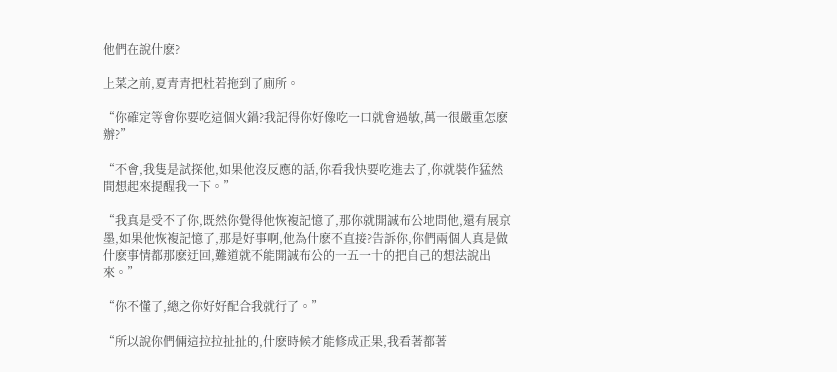他們在說什麽?

上菜之前,夏青青把杜若拖到了廁所。

“你確定等會你要吃這個火鍋?我記得你好像吃一口就會過敏,萬一很嚴重怎麽辦?”

“不會,我隻是試探他,如果他沒反應的話,你看我快要吃進去了,你就裝作猛然間想起來提醒我一下。”

“我真是受不了你,既然你覺得他恢複記憶了,那你就開誠布公地問他,還有展京墨,如果他恢複記憶了,那是好事啊,他為什麽不直接?告訴你,你們兩個人真是做什麽事情都那麽迂回,難道就不能開誠布公的一五一十的把自己的想法說出來。”

“你不懂了,總之你好好配合我就行了。”

“所以說你們倆這拉拉扯扯的,什麽時候才能修成正果,我看著都著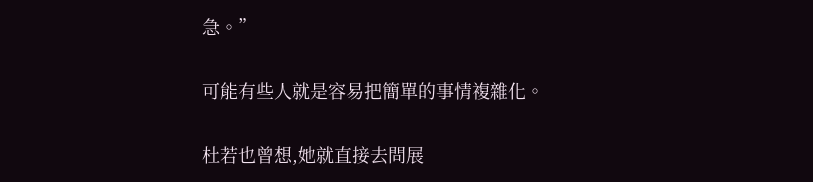急。”

可能有些人就是容易把簡單的事情複雜化。

杜若也曾想,她就直接去問展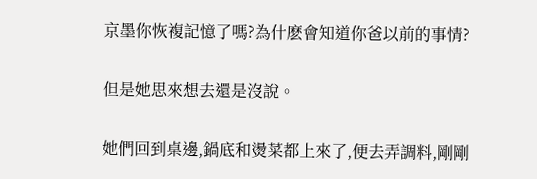京墨你恢複記憶了嗎?為什麽會知道你爸以前的事情?

但是她思來想去還是沒說。

她們回到桌邊,鍋底和燙菜都上來了,便去弄調料,剛剛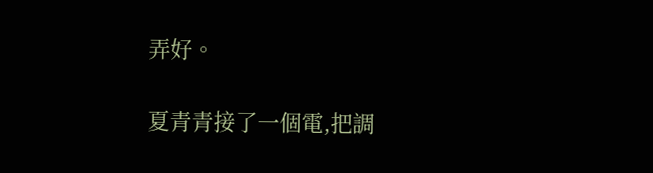弄好。

夏青青接了一個電,把調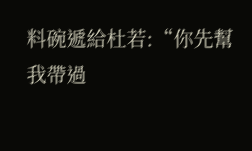料碗遞給杜若:“你先幫我帶過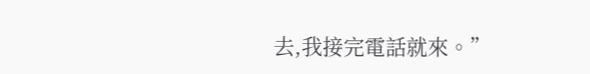去,我接完電話就來。”